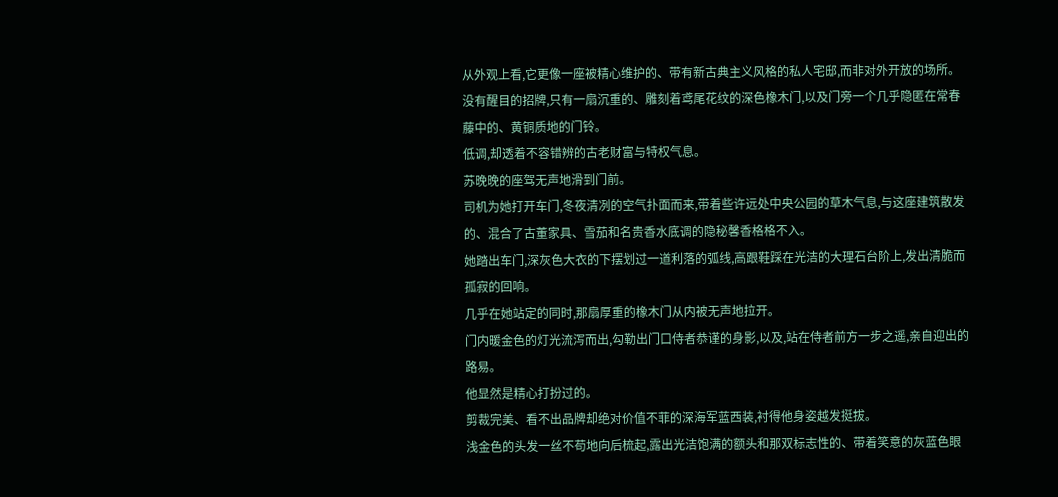从外观上看,它更像一座被精心维护的、带有新古典主义风格的私人宅邸,而非对外开放的场所。
没有醒目的招牌,只有一扇沉重的、雕刻着鸢尾花纹的深色橡木门,以及门旁一个几乎隐匿在常春藤中的、黄铜质地的门铃。
低调,却透着不容错辨的古老财富与特权气息。
苏晚晚的座驾无声地滑到门前。
司机为她打开车门,冬夜清冽的空气扑面而来,带着些许远处中央公园的草木气息,与这座建筑散发的、混合了古董家具、雪茄和名贵香水底调的隐秘馨香格格不入。
她踏出车门,深灰色大衣的下摆划过一道利落的弧线,高跟鞋踩在光洁的大理石台阶上,发出清脆而孤寂的回响。
几乎在她站定的同时,那扇厚重的橡木门从内被无声地拉开。
门内暖金色的灯光流泻而出,勾勒出门口侍者恭谨的身影,以及,站在侍者前方一步之遥,亲自迎出的路易。
他显然是精心打扮过的。
剪裁完美、看不出品牌却绝对价值不菲的深海军蓝西装,衬得他身姿越发挺拔。
浅金色的头发一丝不苟地向后梳起,露出光洁饱满的额头和那双标志性的、带着笑意的灰蓝色眼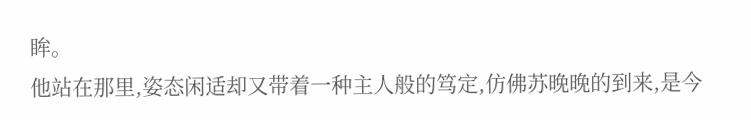眸。
他站在那里,姿态闲适却又带着一种主人般的笃定,仿佛苏晚晚的到来,是今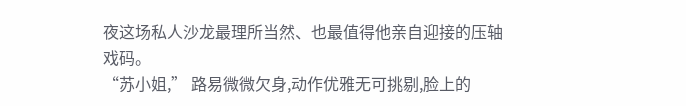夜这场私人沙龙最理所当然、也最值得他亲自迎接的压轴戏码。
“苏小姐,” 路易微微欠身,动作优雅无可挑剔,脸上的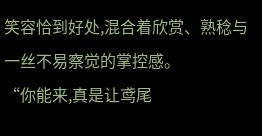笑容恰到好处,混合着欣赏、熟稔与一丝不易察觉的掌控感。
“你能来,真是让鸢尾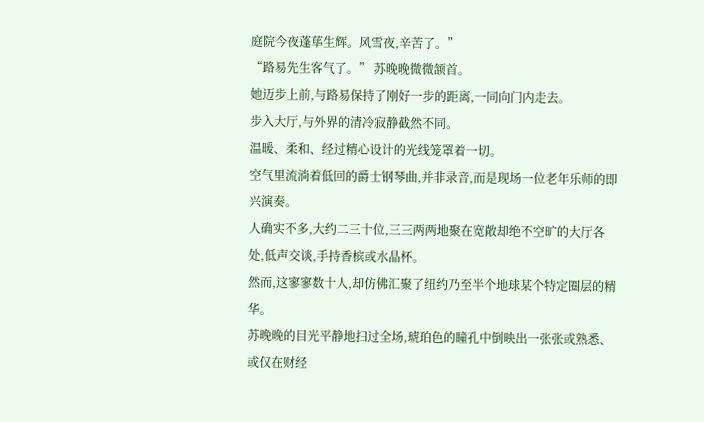庭院今夜蓬荜生辉。风雪夜,辛苦了。”
“路易先生客气了。” 苏晚晚微微颔首。
她迈步上前,与路易保持了刚好一步的距离,一同向门内走去。
步入大厅,与外界的清冷寂静截然不同。
温暖、柔和、经过精心设计的光线笼罩着一切。
空气里流淌着低回的爵士钢琴曲,并非录音,而是现场一位老年乐师的即兴演奏。
人确实不多,大约二三十位,三三两两地聚在宽敞却绝不空旷的大厅各处,低声交谈,手持香槟或水晶杯。
然而,这寥寥数十人,却仿佛汇聚了纽约乃至半个地球某个特定圈层的精华。
苏晚晚的目光平静地扫过全场,琥珀色的瞳孔中倒映出一张张或熟悉、或仅在财经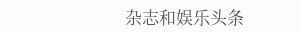杂志和娱乐头条